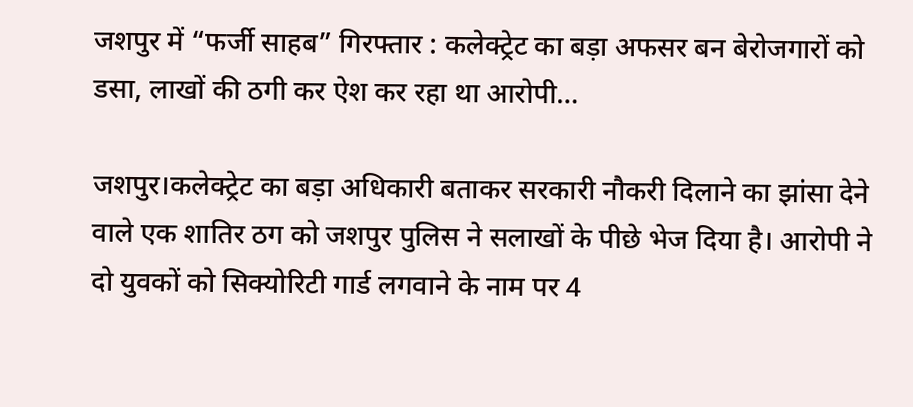जशपुर में “फर्जी साहब” गिरफ्तार : कलेक्ट्रेट का बड़ा अफसर बन बेरोजगारों को डसा, लाखों की ठगी कर ऐश कर रहा था आरोपी…

जशपुर।कलेक्ट्रेट का बड़ा अधिकारी बताकर सरकारी नौकरी दिलाने का झांसा देने वाले एक शातिर ठग को जशपुर पुलिस ने सलाखों के पीछे भेज दिया है। आरोपी ने दो युवकों को सिक्योरिटी गार्ड लगवाने के नाम पर 4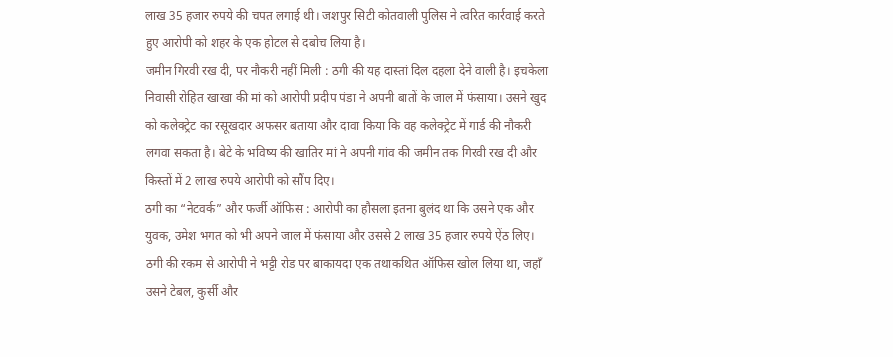लाख 35 हजार रुपये की चपत लगाई थी। जशपुर सिटी कोतवाली पुलिस ने त्वरित कार्रवाई करते हुए आरोपी को शहर के एक होटल से दबोच लिया है।
जमीन गिरवी रख दी, पर नौकरी नहीं मिली : ठगी की यह दास्तां दिल दहला देने वाली है। इचकेला निवासी रोहित खाखा की मां को आरोपी प्रदीप पंडा ने अपनी बातों के जाल में फंसाया। उसने खुद को कलेक्ट्रेट का रसूखदार अफसर बताया और दावा किया कि वह कलेक्ट्रेट में गार्ड की नौकरी लगवा सकता है। बेटे के भविष्य की खातिर मां ने अपनी गांव की जमीन तक गिरवी रख दी और किस्तों में 2 लाख रुपये आरोपी को सौंप दिए।
ठगी का “नेटवर्क” और फर्जी ऑफिस : आरोपी का हौसला इतना बुलंद था कि उसने एक और युवक, उमेश भगत को भी अपने जाल में फंसाया और उससे 2 लाख 35 हजार रुपये ऐंठ लिए। ठगी की रकम से आरोपी ने भट्टी रोड पर बाकायदा एक तथाकथित ऑफिस खोल लिया था, जहाँ उसने टेबल, कुर्सी और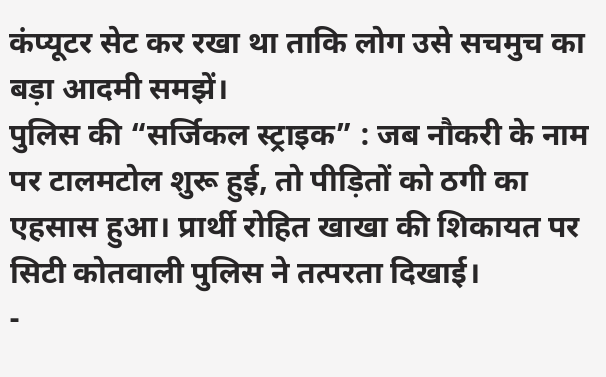कंप्यूटर सेट कर रखा था ताकि लोग उसे सचमुच का बड़ा आदमी समझें।
पुलिस की “सर्जिकल स्ट्राइक” : जब नौकरी के नाम पर टालमटोल शुरू हुई, तो पीड़ितों को ठगी का एहसास हुआ। प्रार्थी रोहित खाखा की शिकायत पर सिटी कोतवाली पुलिस ने तत्परता दिखाई।
-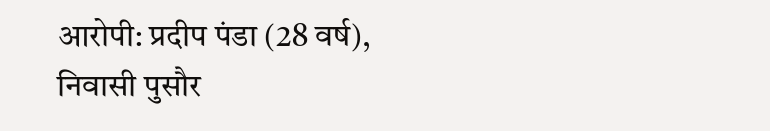आरोपी: प्रदीप पंडा (28 वर्ष), निवासी पुसौर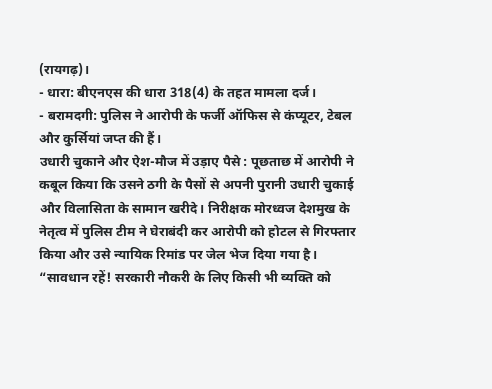(रायगढ़)।
- धारा: बीएनएस की धारा 318(4) के तहत मामला दर्ज।
- बरामदगी: पुलिस ने आरोपी के फर्जी ऑफिस से कंप्यूटर, टेबल और कुर्सियां जप्त की हैं।
उधारी चुकाने और ऐश-मौज में उड़ाए पैसे : पूछताछ में आरोपी ने कबूल किया कि उसने ठगी के पैसों से अपनी पुरानी उधारी चुकाई और विलासिता के सामान खरीदे। निरीक्षक मोरध्वज देशमुख के नेतृत्व में पुलिस टीम ने घेराबंदी कर आरोपी को होटल से गिरफ्तार किया और उसे न्यायिक रिमांड पर जेल भेज दिया गया है।
“सावधान रहें! सरकारी नौकरी के लिए किसी भी व्यक्ति को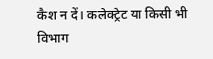कैश न दें। कलेक्ट्रेट या किसी भी विभाग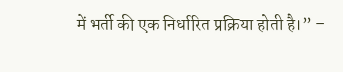में भर्ती की एक निर्धारित प्रक्रिया होती है।” –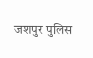जशपुर पुलिस